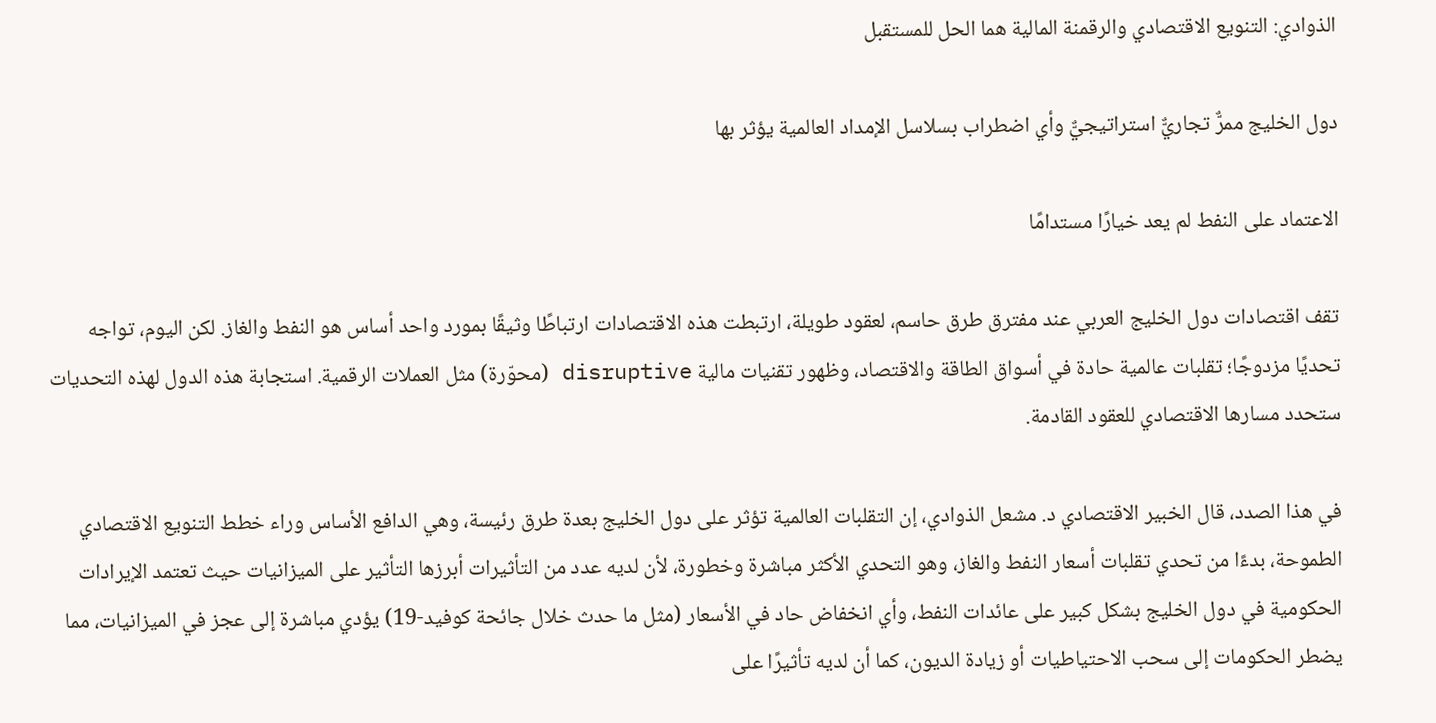الذوادي: التنويع الاقتصادي والرقمنة المالية هما الحل للمستقبل

دول الخليج ممرٌّ تجاريٌّ استراتيجيٌّ وأي اضطراب بسلاسل الإمداد العالمية يؤثر بها

الاعتماد على النفط لم يعد خيارًا مستدامًا

تقف اقتصادات دول الخليج العربي عند مفترق طرق حاسم، لعقود طويلة، ارتبطت هذه الاقتصادات ارتباطًا وثيقًا بمورد واحد أساس هو النفط والغاز. لكن اليوم، تواجه تحديًا مزدوجًا؛ تقلبات عالمية حادة في أسواق الطاقة والاقتصاد، وظهور تقنيات مالية disruptive (محوّرة) مثل العملات الرقمية. استجابة هذه الدول لهذه التحديات ستحدد مسارها الاقتصادي للعقود القادمة.

في هذا الصدد، قال الخبير الاقتصادي د. مشعل الذوادي، إن التقلبات العالمية تؤثر على دول الخليج بعدة طرق رئيسة، وهي الدافع الأساس وراء خطط التنويع الاقتصادي الطموحة، بدءًا من تحدي تقلبات أسعار النفط والغاز، وهو التحدي الأكثر مباشرة وخطورة، لأن لديه عدد من التأثيرات أبرزها التأثير على الميزانيات حيث تعتمد الإيرادات الحكومية في دول الخليج بشكل كبير على عائدات النفط، وأي انخفاض حاد في الأسعار (مثل ما حدث خلال جائحة كوفيد-19) يؤدي مباشرة إلى عجز في الميزانيات، مما يضطر الحكومات إلى سحب الاحتياطيات أو زيادة الديون، كما أن لديه تأثيرًا على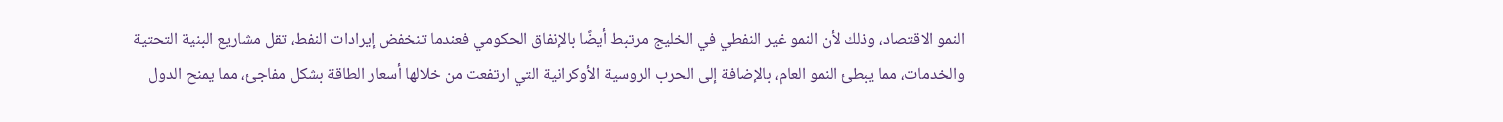النمو الاقتصاد، وذلك لأن النمو غير النفطي في الخليج مرتبط أيضًا بالإنفاق الحكومي فعندما تنخفض إيرادات النفط، تقل مشاريع البنية التحتية والخدمات، مما يبطئ النمو العام، بالإضافة إلى الحرب الروسية الأوكرانية التي ارتفعت من خلالها أسعار الطاقة بشكل مفاجئ، مما يمنح الدول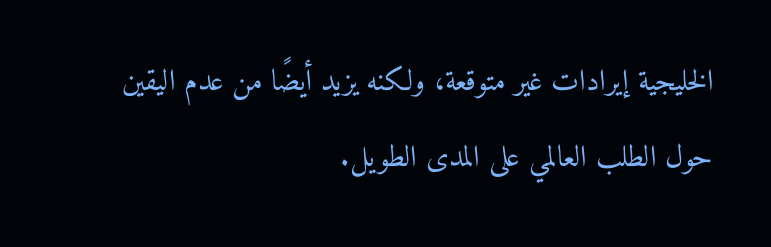الخليجية إيرادات غير متوقعة، ولكنه يزيد أيضًا من عدم اليقين حول الطلب العالمي على المدى الطويل.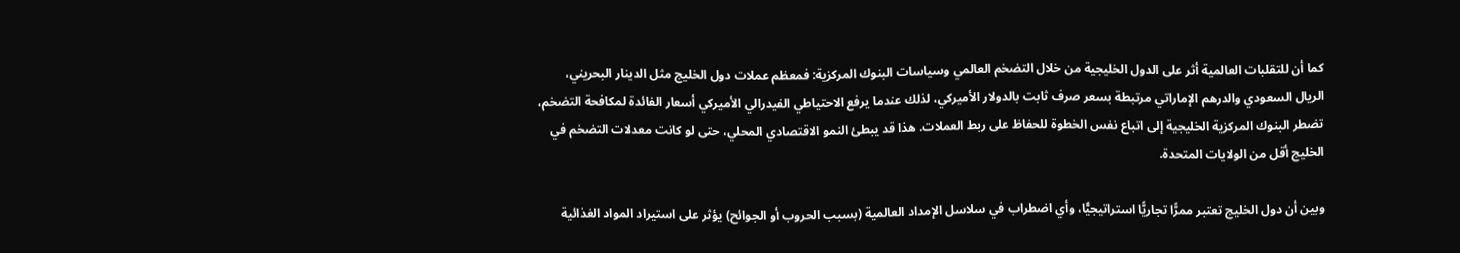كما أن للتقلبات العالمية أثر على الدول الخليجية من خلال التضخم العالمي وسياسات البنوك المركزية: فمعظم عملات دول الخليج مثل الدينار البحريني، الريال السعودي والدرهم الإماراتي مرتبطة بسعر صرف ثابت بالدولار الأميركي، لذلك عندما يرفع الاحتياطي الفيدرالي الأميركي أسعار الفائدة لمكافحة التضخم، تضطر البنوك المركزية الخليجية إلى اتباع نفس الخطوة للحفاظ على ربط العملات. هذا قد يبطئ النمو الاقتصادي المحلي، حتى لو كانت معدلات التضخم في الخليج أقل من الولايات المتحدة.

وبين أن دول الخليج تعتبر ممرًّا تجاريًّا استراتيجيًّا، وأي اضطراب في سلاسل الإمداد العالمية (بسبب الحروب أو الجوائح) يؤثر على استيراد المواد الغذائية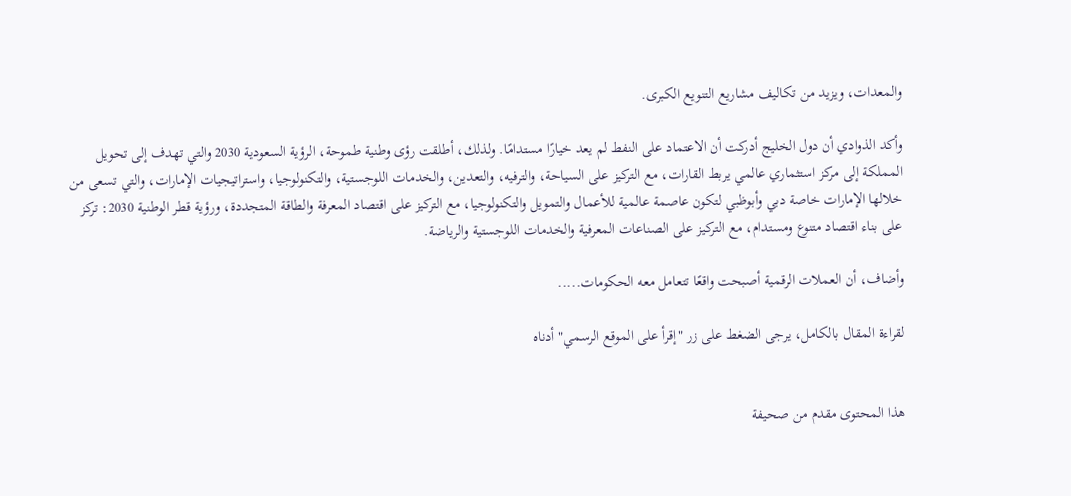والمعدات، ويزيد من تكاليف مشاريع التنويع الكبرى.

وأكد الذوادي أن دول الخليج أدركت أن الاعتماد على النفط لم يعد خيارًا مستدامًا. ولذلك، أطلقت رؤى وطنية طموحة، الرؤية السعودية 2030 والتي تهدف إلى تحويل المملكة إلى مركز استثماري عالمي يربط القارات، مع التركيز على السياحة، والترفيه، والتعدين، والخدمات اللوجستية، والتكنولوجيا، واستراتيجيات الإمارات، والتي تسعى من خلالها الإمارات خاصة دبي وأبوظبي لتكون عاصمة عالمية للأعمال والتمويل والتكنولوجيا، مع التركيز على اقتصاد المعرفة والطاقة المتجددة، ورؤية قطر الوطنية 2030: تركز على بناء اقتصاد متنوع ومستدام، مع التركيز على الصناعات المعرفية والخدمات اللوجستية والرياضة.

وأضاف، أن العملات الرقمية أصبحت واقعًا تتعامل معه الحكومات.....

لقراءة المقال بالكامل، يرجى الضغط على زر "إقرأ على الموقع الرسمي" أدناه


هذا المحتوى مقدم من صحيفة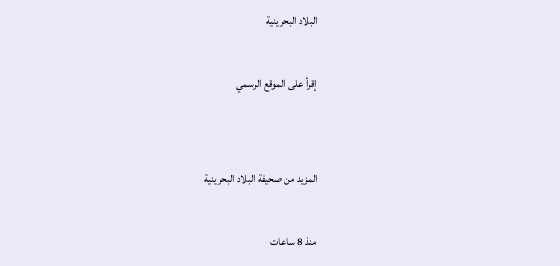البلاد البحرينية

إقرأ على الموقع الرسمي


المزيد من صحيفة البلاد البحرينية

منذ 8 ساعات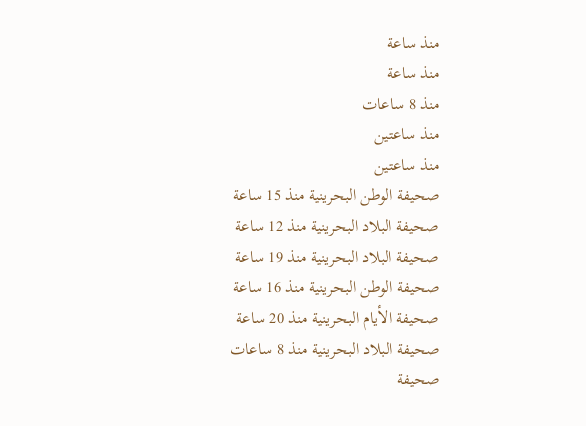منذ ساعة
منذ ساعة
منذ 8 ساعات
منذ ساعتين
منذ ساعتين
صحيفة الوطن البحرينية منذ 15 ساعة
صحيفة البلاد البحرينية منذ 12 ساعة
صحيفة البلاد البحرينية منذ 19 ساعة
صحيفة الوطن البحرينية منذ 16 ساعة
صحيفة الأيام البحرينية منذ 20 ساعة
صحيفة البلاد البحرينية منذ 8 ساعات
صحيفة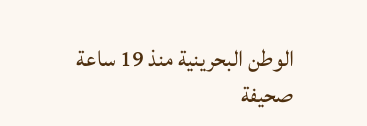الوطن البحرينية منذ 19 ساعة
صحيفة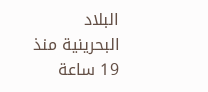البلاد البحرينية منذ 19 ساعة